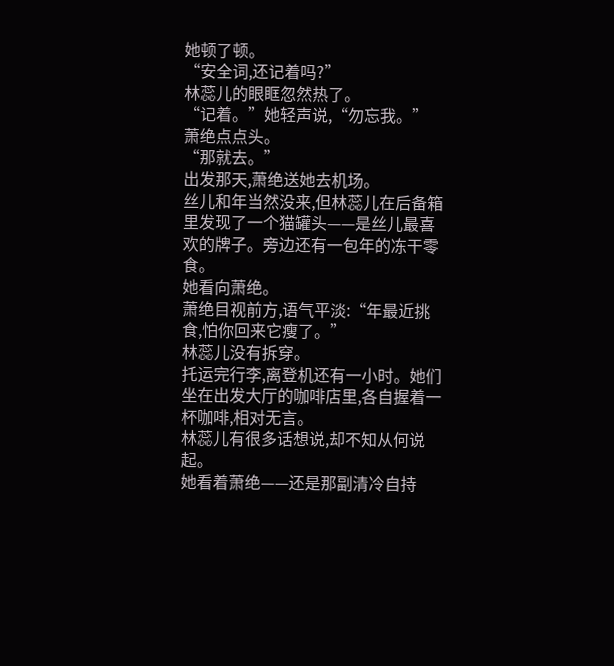她顿了顿。
“安全词,还记着吗?”
林蕊儿的眼眶忽然热了。
“记着。”她轻声说,“勿忘我。”
萧绝点点头。
“那就去。”
出发那天,萧绝送她去机场。
丝儿和年当然没来,但林蕊儿在后备箱里发现了一个猫罐头——是丝儿最喜欢的牌子。旁边还有一包年的冻干零食。
她看向萧绝。
萧绝目视前方,语气平淡:“年最近挑食,怕你回来它瘦了。”
林蕊儿没有拆穿。
托运完行李,离登机还有一小时。她们坐在出发大厅的咖啡店里,各自握着一杯咖啡,相对无言。
林蕊儿有很多话想说,却不知从何说起。
她看着萧绝——还是那副清冷自持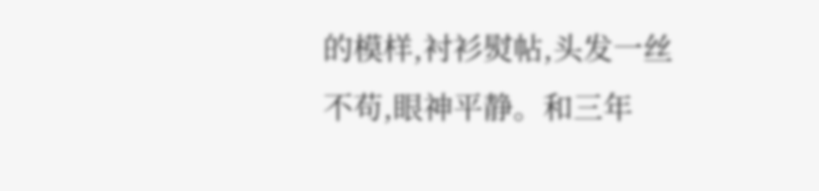的模样,衬衫熨帖,头发一丝不苟,眼神平静。和三年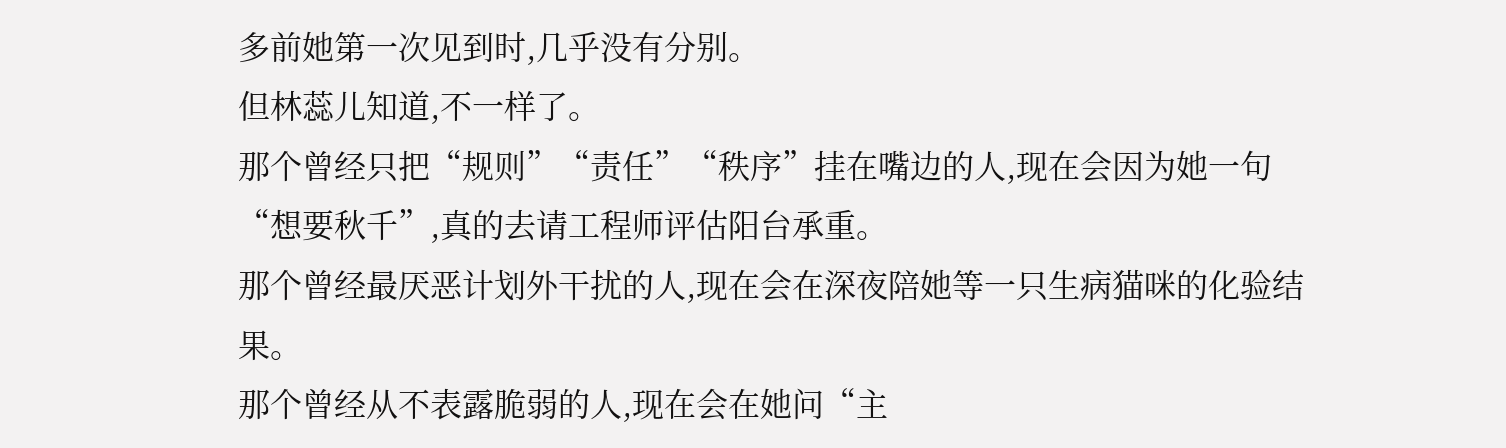多前她第一次见到时,几乎没有分别。
但林蕊儿知道,不一样了。
那个曾经只把“规则”“责任”“秩序”挂在嘴边的人,现在会因为她一句“想要秋千”,真的去请工程师评估阳台承重。
那个曾经最厌恶计划外干扰的人,现在会在深夜陪她等一只生病猫咪的化验结果。
那个曾经从不表露脆弱的人,现在会在她问“主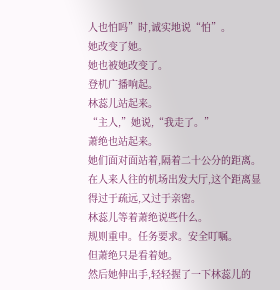人也怕吗”时,诚实地说“怕”。
她改变了她。
她也被她改变了。
登机广播响起。
林蕊儿站起来。
“主人,”她说,“我走了。”
萧绝也站起来。
她们面对面站着,隔着二十公分的距离。在人来人往的机场出发大厅,这个距离显得过于疏远,又过于亲密。
林蕊儿等着萧绝说些什么。
规则重申。任务要求。安全叮嘱。
但萧绝只是看着她。
然后她伸出手,轻轻握了一下林蕊儿的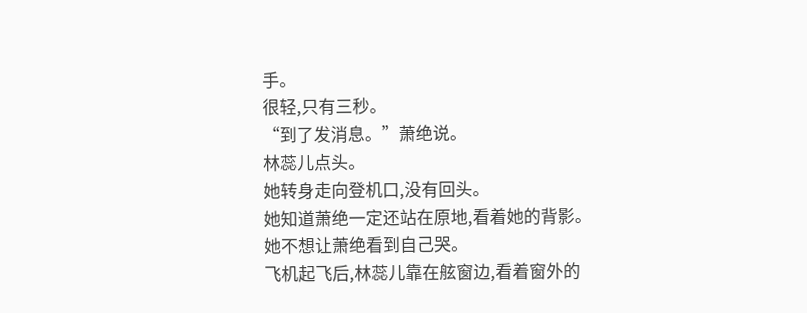手。
很轻,只有三秒。
“到了发消息。”萧绝说。
林蕊儿点头。
她转身走向登机口,没有回头。
她知道萧绝一定还站在原地,看着她的背影。
她不想让萧绝看到自己哭。
飞机起飞后,林蕊儿靠在舷窗边,看着窗外的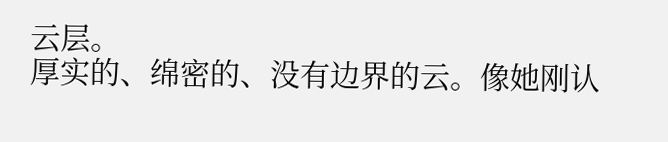云层。
厚实的、绵密的、没有边界的云。像她刚认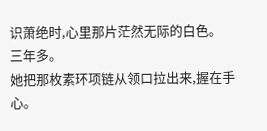识萧绝时,心里那片茫然无际的白色。
三年多。
她把那枚素环项链从领口拉出来,握在手心。